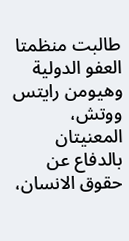طالبت منظمتا العفو الدولية وهيومن رايتس ووتش، المعنيتان بالدفاع عن حقوق الانسان،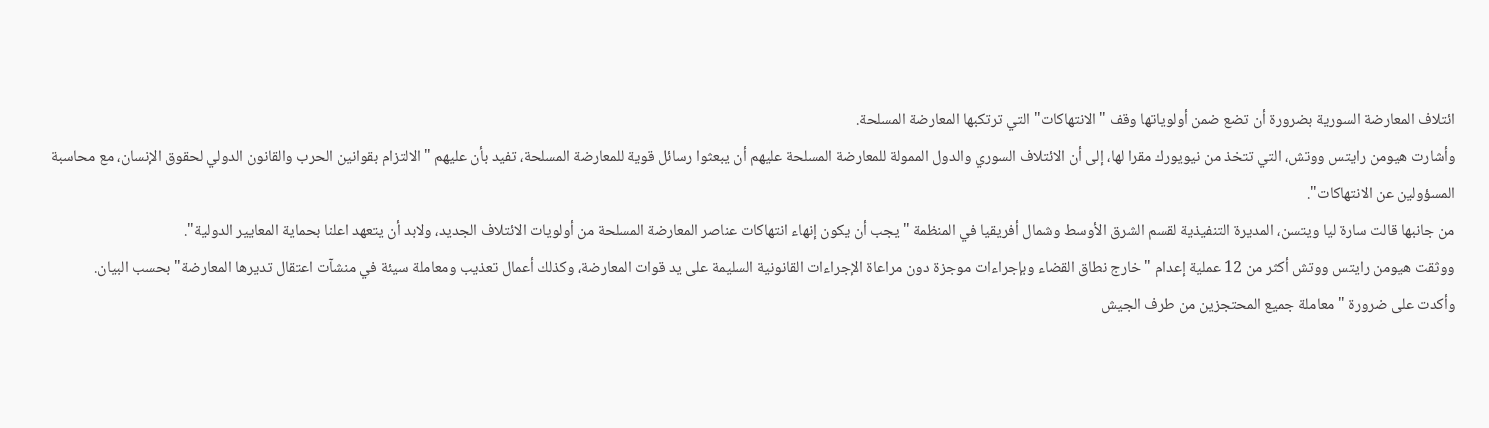ائتلاف المعارضة السورية بضرورة أن تضع ضمن أولوياتها وقف "الانتهاكات" التي ترتكبها المعارضة المسلحة.
وأشارت هيومن رايتس ووتش، التي تتخذ من نيويورك مقرا لها، إلى أن الائتلاف السوري والدول الممولة للمعارضة المسلحة عليهم أن يبعثوا رسائل قوية للمعارضة المسلحة، تفيد بأن عليهم "الالتزام بقوانين الحرب والقانون الدولي لحقوق الإنسان، مع محاسبة المسؤولين عن الانتهاكات".
من جانبها قالت سارة ليا ويتسن، المديرة التنفيذية لقسم الشرق الأوسط وشمال أفريقيا في المنظمة "يجب أن يكون إنهاء انتهاكات عناصر المعارضة المسلحة من أولويات الائتلاف الجديد، ولابد أن يتعهد اعلنا بحماية المعايير الدولية".
ووثقت هيومن رايتس ووتش أكثر من 12 عملية إعدام "خارج نطاق القضاء وبإجراءات موجزة دون مراعاة الإجراءات القانونية السليمة على يد قوات المعارضة، وكذلك أعمال تعذيب ومعاملة سيئة في منشآت اعتقال تديرها المعارضة" بحسب البيان.
وأكدت على ضرورة "معاملة جميع المحتجزين من طرف الجيش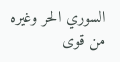السوري الحر وغيره من قوى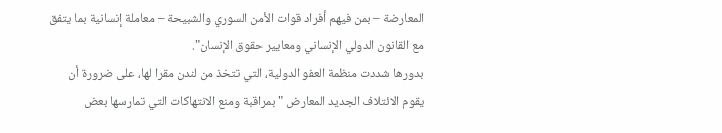المعارضة – بمن فيهم أفراد قوات الأمن السوري والشبيحة – معاملة إنسانية بما يتفق مع القانون الدولي الإنساني ومعايير حقوق الإنسان".
بدورها شددت منظمة العفو الدولية، التي تتخذ من لندن مقرا لها، على ضرورة أن يقوم الائتلاف الجديد المعارض "بمراقبة ومنع الانتهاكات التي تمارسها بعض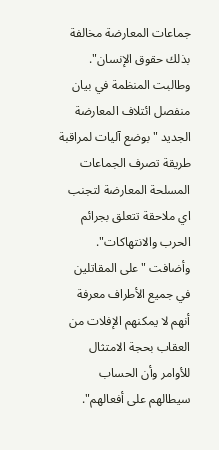جماعات المعارضة مخالفة بذلك حقوق الإنسان".
وطالبت المنظمة في بيان منفصل ائتلاف المعارضة الجديد "بوضع آليات لمراقبة طريقة تصرف الجماعات المسلحة المعارضة لتجنب اي ملاحقة تتعلق بجرائم الحرب والانتهاكات".
وأضافت "على المقاتلين في جميع الأطراف معرفة أنهم لا يمكنهم الإفلات من العقاب بحجة الامتثال للأوامر وأن الحساب سيطالهم على أفعالهم".